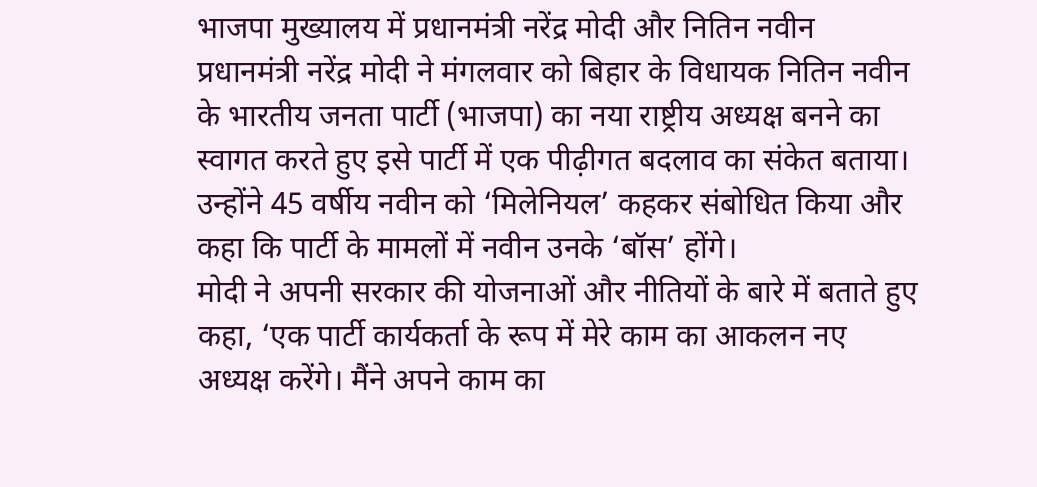भाजपा मुख्यालय में प्रधानमंत्री नरेंद्र मोदी और नितिन नवीन
प्रधानमंत्री नरेंद्र मोदी ने मंगलवार को बिहार के विधायक नितिन नवीन के भारतीय जनता पार्टी (भाजपा) का नया राष्ट्रीय अध्यक्ष बनने का स्वागत करते हुए इसे पार्टी में एक पीढ़ीगत बदलाव का संकेत बताया। उन्होंने 45 वर्षीय नवीन को ‘मिलेनियल’ कहकर संबोधित किया और कहा कि पार्टी के मामलों में नवीन उनके ‘बॉस’ होंगे।
मोदी ने अपनी सरकार की योजनाओं और नीतियों के बारे में बताते हुए कहा, ‘एक पार्टी कार्यकर्ता के रूप में मेरे काम का आकलन नए अध्यक्ष करेंगे। मैंने अपने काम का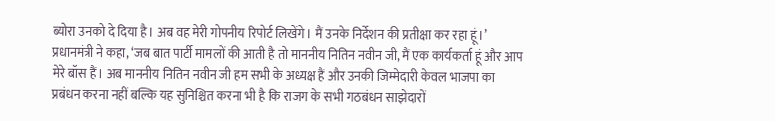ब्योरा उनको दे दिया है। अब वह मेरी गोपनीय रिपोर्ट लिखेंगे। मैं उनके निर्देशन की प्रतीक्षा कर रहा हूं।’
प्रधानमंत्री ने कहा, ‘जब बात पार्टी मामलों की आती है तो माननीय नितिन नवीन जी, मैं एक कार्यकर्ता हूं और आप मेरे बॉस हैं। अब माननीय नितिन नवीन जी हम सभी के अध्यक्ष हैं और उनकी जिम्मेदारी केवल भाजपा का प्रबंधन करना नहीं बल्कि यह सुनिश्चित करना भी है कि राजग के सभी गठबंधन साझेदारों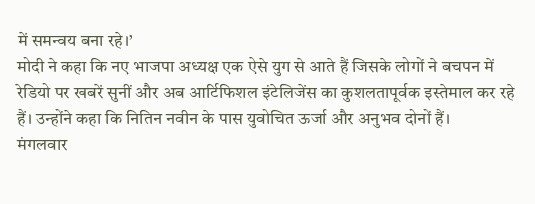में समन्वय बना रहे।’
मोदी ने कहा कि नए भाजपा अध्यक्ष एक ऐसे युग से आते हैं जिसके लोगों ने बचपन में रेडियो पर खबरें सुनीं और अब आर्टिफिशल इंटेलिजेंस का कुशलतापूर्वक इस्तेमाल कर रहे हैं। उन्होंने कहा कि नितिन नवीन के पास युवोचित ऊर्जा और अनुभव दोनों हैं।
मंगलवार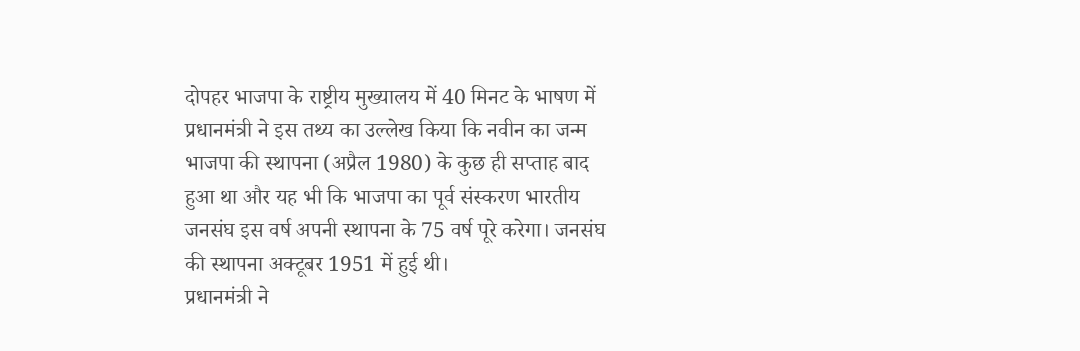दोपहर भाजपा के राष्ट्रीय मुख्यालय में 40 मिनट के भाषण में प्रधानमंत्री ने इस तथ्य का उल्लेख किया कि नवीन का जन्म भाजपा की स्थापना (अप्रैल 1980) के कुछ ही सप्ताह बाद हुआ था और यह भी कि भाजपा का पूर्व संस्करण भारतीय जनसंघ इस वर्ष अपनी स्थापना के 75 वर्ष पूरे करेगा। जनसंघ की स्थापना अक्टूबर 1951 में हुई थी।
प्रधानमंत्री ने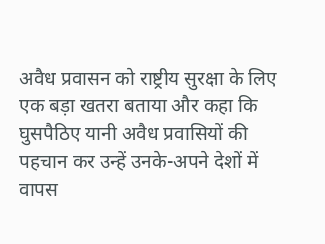अवैध प्रवासन को राष्ट्रीय सुरक्षा के लिए एक बड़ा खतरा बताया और कहा कि घुसपैठिए यानी अवैध प्रवासियों की पहचान कर उन्हें उनके-अपने देशों में वापस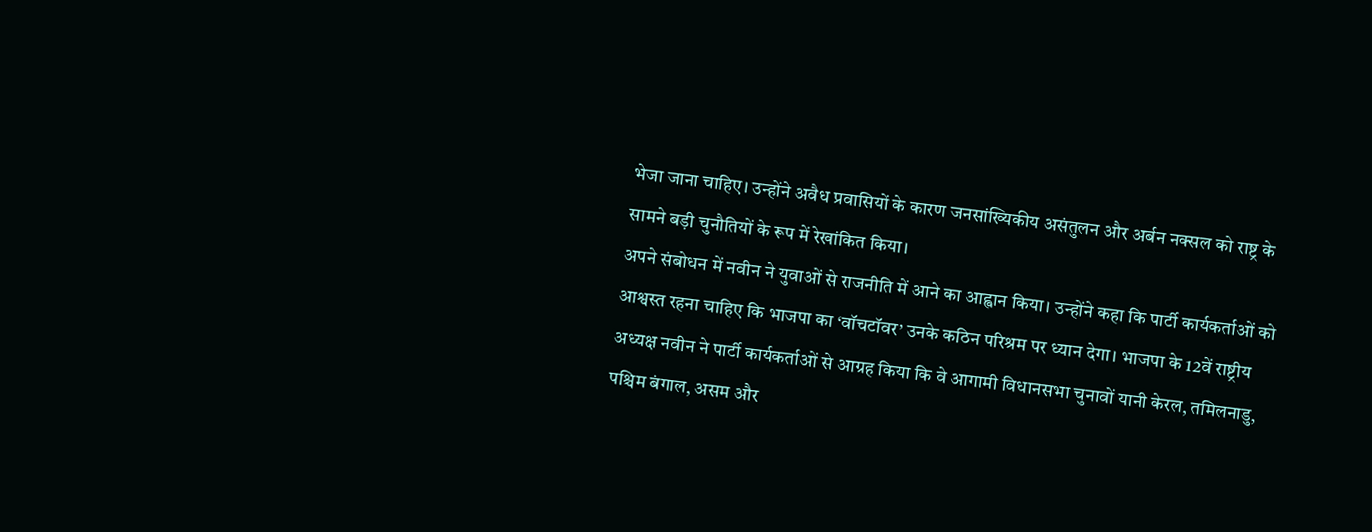भेजा जाना चाहिए। उन्होंने अवैध प्रवासियों के कारण जनसांख्यिकीय असंतुलन और अर्बन नक्सल को राष्ट्र के सामने बड़ी चुनौतियों के रूप में रेखांकित किया।
अपने संबोधन में नवीन ने युवाओं से राजनीति में आने का आह्वान किया। उन्होंने कहा कि पार्टी कार्यकर्ताओं को आश्वस्त रहना चाहिए कि भाजपा का ‘वॉचटॉवर’ उनके कठिन परिश्रम पर ध्यान देगा। भाजपा के 12वें राष्ट्रीय अध्यक्ष नवीन ने पार्टी कार्यकर्ताओं से आग्रह किया कि वे आगामी विधानसभा चुनावों यानी केरल, तमिलनाडु, पश्चिम बंगाल, असम और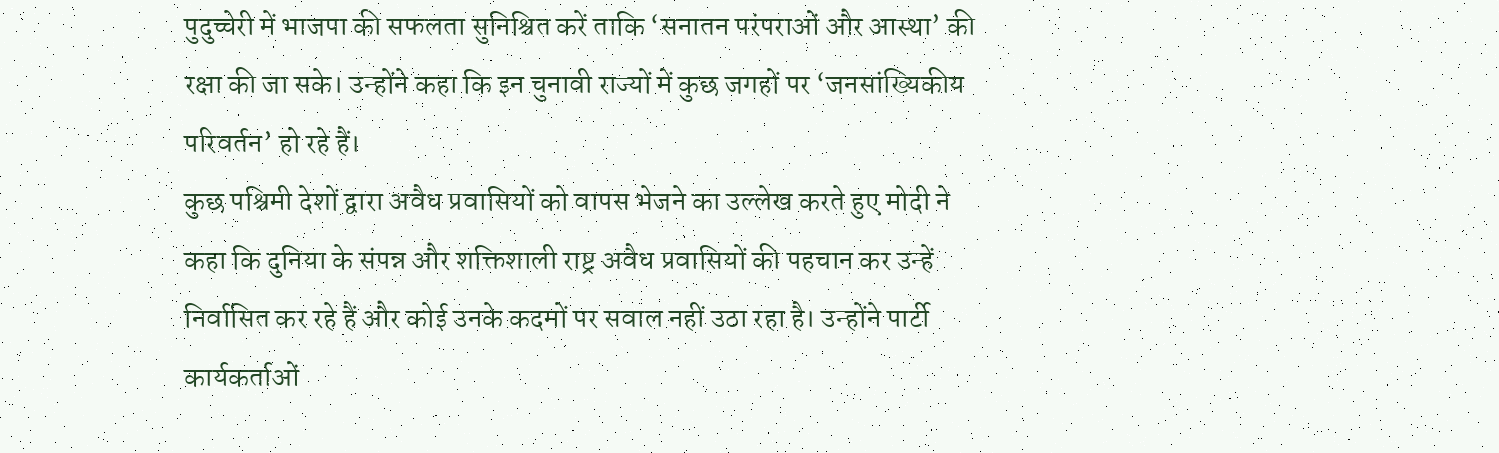पुदुच्चेरी में भाजपा की सफलता सुनिश्चित करें ताकि ‘सनातन परंपराओं और आस्था’ की रक्षा की जा सके। उन्होंने कहा कि इन चुनावी राज्यों में कुछ जगहों पर ‘जनसांख्यिकीय परिवर्तन’ हो रहे हैं।
कुछ पश्चिमी देशों द्वारा अवैध प्रवासियों को वापस भेजने का उल्लेख करते हुए मोदी ने कहा कि दुनिया के संपन्न और शक्तिशाली राष्ट्र अवैध प्रवासियों की पहचान कर उन्हें निर्वासित कर रहे हैं और कोई उनके कदमों पर सवाल नहीं उठा रहा है। उन्होंने पार्टी कार्यकर्ताओं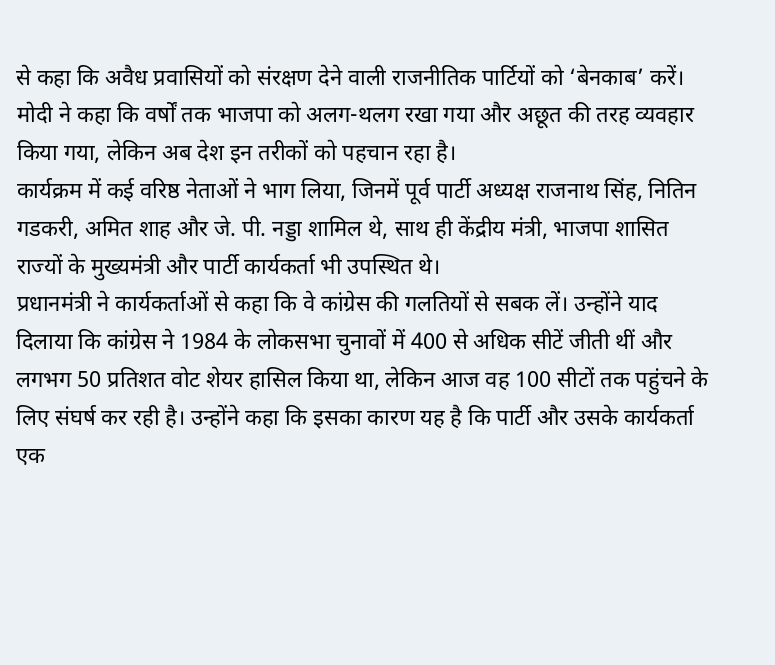से कहा कि अवैध प्रवासियों को संरक्षण देने वाली राजनीतिक पार्टियों को ‘बेनकाब’ करें। मोदी ने कहा कि वर्षों तक भाजपा को अलग-थलग रखा गया और अछूत की तरह व्यवहार किया गया, लेकिन अब देश इन तरीकों को पहचान रहा है।
कार्यक्रम में कई वरिष्ठ नेताओं ने भाग लिया, जिनमें पूर्व पार्टी अध्यक्ष राजनाथ सिंह, नितिन गडकरी, अमित शाह और जे. पी. नड्डा शामिल थे, साथ ही केंद्रीय मंत्री, भाजपा शासित राज्यों के मुख्यमंत्री और पार्टी कार्यकर्ता भी उपस्थित थे।
प्रधानमंत्री ने कार्यकर्ताओं से कहा कि वे कांग्रेस की गलतियों से सबक लें। उन्होंने याद दिलाया कि कांग्रेस ने 1984 के लोकसभा चुनावों में 400 से अधिक सीटें जीती थीं और लगभग 50 प्रतिशत वोट शेयर हासिल किया था, लेकिन आज वह 100 सीटों तक पहुंचने के लिए संघर्ष कर रही है। उन्होंने कहा कि इसका कारण यह है कि पार्टी और उसके कार्यकर्ता एक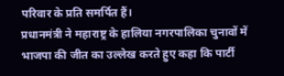परिवार के प्रति समर्पित हैं।
प्रधानमंत्री ने महाराष्ट्र के हालिया नगरपालिका चुनावों में भाजपा की जीत का उल्लेख करते हुए कहा कि पार्टी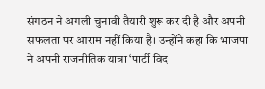संगठन ने अगली चुनावी तैयारी शुरू कर दी है और अपनी सफलता पर आराम नहीं किया है। उन्होंने कहा कि भाजपा ने अपनी राजनीतिक यात्रा ‘पार्टी विद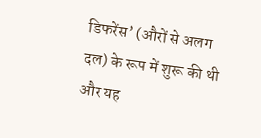डिफरेंस’ (औरों से अलग दल) के रूप में शुरू की थी और यह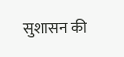सुशासन की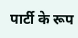पार्टी के रूप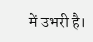में उभरी है।